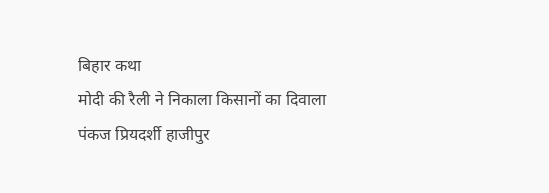बिहार कथा
मोदी की रैली ने निकाला किसानों का दिवाला
पंकज प्रियदर्शी हाजीपुर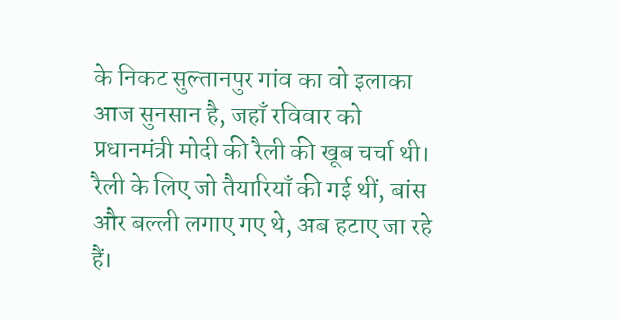के निकट सुल्तानपुर गांव का वो इलाका आज सुनसान है, जहाँ रविवार को प्रधानमंत्री मोदी की रैली की खूब चर्चा थी। रैली के लिए जो तैयारियाँ की गई थीं, बांस और बल्ली लगाए गए थे, अब हटाए जा रहे हैं।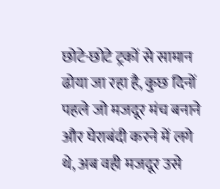छोटे-छोटे ट्रकों से सामान ढोया जा रहा है, कुछ दिनों पहले जो मजदूर मंच बनाने और घेराबंदी करने में लगे थे, अब वही मजदूर उसे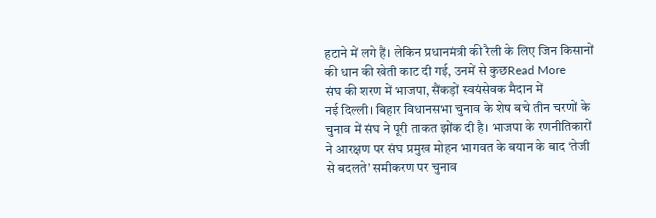हटाने में लगे हैं। लेकिन प्रधानमंत्री की रैली के लिए जिन किसानों की धान की खेती काट दी गई, उनमें से कुछRead More
संघ की शरण में भाजपा, सैंकड़ों स्वयंसेवक मैदान में
नई दिल्ली। बिहार विधानसभा चुनाव के शेष बचे तीन चरणों के चुनाव में संघ ने पूरी ताकत झोंक दी है। भाजपा के रणनीतिकारों ने आरक्षण पर संघ प्रमुख मोहन भागवत के बयान के बाद ‘तेजी से बदलते’ समीकरण पर चुनाव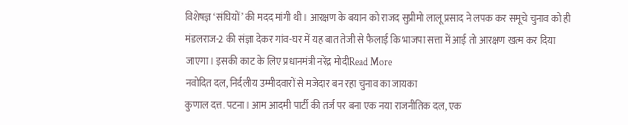विशेषज्ञ ‘संघियों’ की मदद मांगी थी। आरक्षण के बयान को राजद सुप्रीमो लालू प्रसाद ने लपक कर समूचे चुनाव को ही मंडलराज-2 की संज्ञा देकर गांव-घर में यह बात तेजी से फैलाई कि भाजपा सत्ता में आई तो आरक्षण खत्म कर दिया जाएगा। इसकी काट के लिए प्रधानमंत्री नरेंद्र मोदीRead More
नवोदित दल, निर्दलीय उम्मीदवारों से मजेदार बन रहा चुनाव का जायका
कुणाल दत्त. पटना। आम आदमी पार्टी की तर्ज पर बना एक नया राजनीतिक दल, एक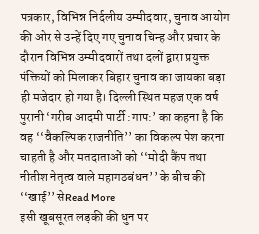पत्रकार, विभिन्न निर्दलीय उम्मीदवार, चुनाव आयोग की ओर से उन्हें दिए गए चुनाव चिन्ह और प्रचार के दौरान विभिन्न उम्मीदवारों तथा दलों द्वारा प्रयुक्त पंक्तियों को मिलाकर बिहार चुनाव का जायका बड़ा ही मजेदार हो गया है। दिल्ली स्थित महज एक वर्ष पुरानी ‘गरीब आदमी पार्टी :गाप:’ का कहना है कि वह ‘‘वैकल्पिक राजनीति’’ का विकल्प पेश करना चाहती है और मतदाताओं को ‘‘मोदी कैंप तथा नीतीश नेतृत्व वाले महागठबंधन’’ के बीच की ‘‘खाई’’ सेRead More
इसी खूबसूरत लड़की की धुन पर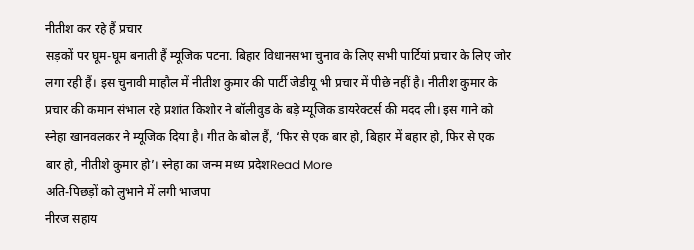नीतीश कर रहे हैं प्रचार
सड़कों पर घूम-घूम बनाती हैं म्यूजिक पटना. बिहार विधानसभा चुनाव के लिए सभी पार्टियां प्रचार के लिए जोर लगा रही हैं। इस चुनावी माहौल में नीतीश कुमार की पार्टी जेडीयू भी प्रचार में पीछे नहीं है। नीतीश कुमार के प्रचार की कमान संभाल रहे प्रशांत किशोर ने बॉलीवुड के बड़े म्यूजिक डायरेक्टर्स की मदद ली। इस गाने को स्नेहा खानवलकर ने म्यूजिक दिया है। गीत के बोल हैं, ‘फिर से एक बार हो, बिहार में बहार हो, फिर से एक बार हो, नीतीशे कुमार हो’। स्नेहा का जन्म मध्य प्रदेशRead More
अति-पिछड़ों को लुभाने में लगी भाजपा
नीरज सहाय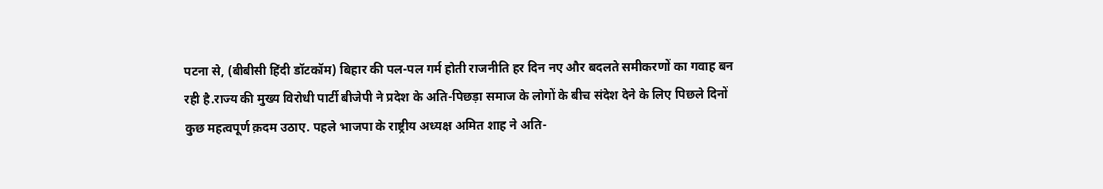पटना से, (बीबीसी हिंदी डॉटकॉम) बिहार की पल-पल गर्म होती राजनीति हर दिन नए और बदलते समीकरणों का गवाह बन रही है.राज्य की मुख्य विरोधी पार्टी बीजेपी ने प्रदेश के अति-पिछड़ा समाज के लोगों के बीच संदेश देने के लिए पिछले दिनों कुछ महत्वपूर्ण क़दम उठाए. पहले भाजपा के राष्ट्रीय अध्यक्ष अमित शाह ने अति-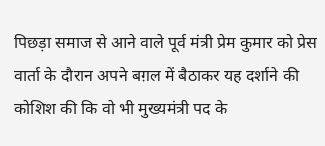पिछड़ा समाज से आने वाले पूर्व मंत्री प्रेम कुमार को प्रेस वार्ता के दौरान अपने बग़ल में बैठाकर यह दर्शाने की कोशिश की कि वो भी मुख्यमंत्री पद के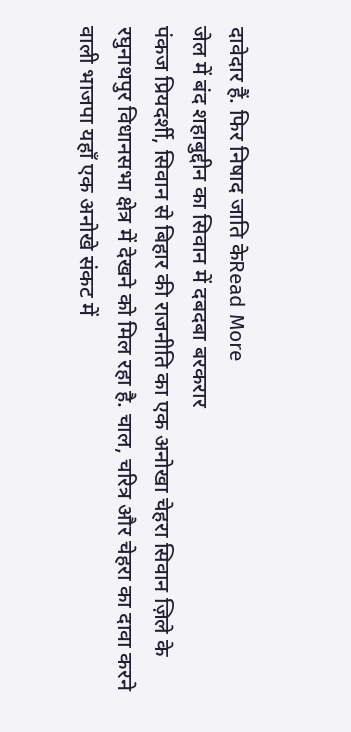दावेदार हैं. फिर निषाद जाति केRead More
जेल में बंद शहाबुद्दीन का सिवान में दबदबा बरकरार
पंकज प्रियदर्शी, सिवान से बिहार की राजनीति का एक अनोखा चेहरा सिवान ज़िले के रघुनाथपुर विधानसभा क्षेत्र में देखने को मिल रहा है. चाल, चरित्र और चेहरा का दावा करने वाली भाजपा यहाँ एक अनोखे संकट में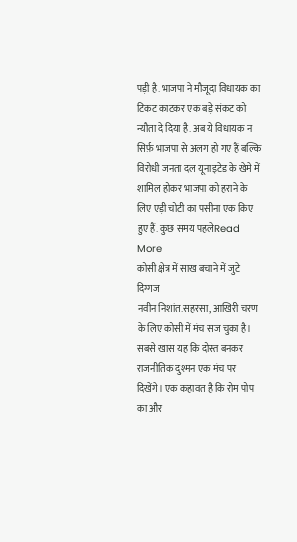पड़ी है. भाजपा ने मौजूदा विधायक का टिकट काटकर एक बड़े संकट को न्यौता दे दिया है. अब ये विधायक न सिर्फ़ भाजपा से अलग हो गए हैं बल्कि विरोधी जनता दल यूनाइटेड के खेमे में शामिल होकर भाजपा को हराने के लिए एड़ी चोटी का पसीना एक किए हुए हैं. कुछ समय पहलेRead More
कोसी क्षेत्र में साख बचाने में जुटे दिग्गज
नवीन निशांत.सहरसा, आखिरी चरण के लिए कोसी में मंच सज चुका है। सबसे खास यह कि दोस्त बनकर राजनीतिक दुश्मन एक मंच पर दिखेंगे। एक कहावत है कि रोम पोप का और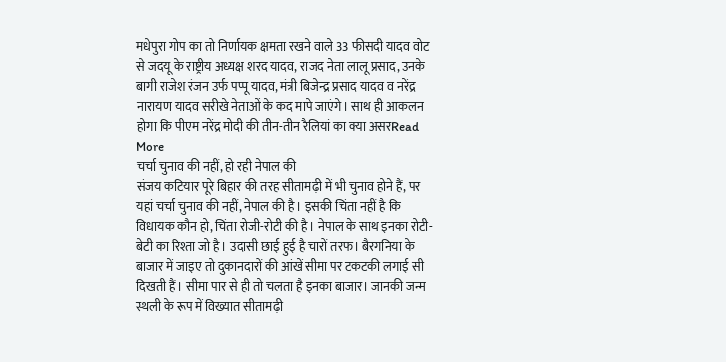मधेपुरा गोप का तो निर्णायक क्षमता रखने वाले 33 फीसदी यादव वोट से जदयू के राष्ट्रीय अध्यक्ष शरद यादव, राजद नेता लालू प्रसाद, उनके बागी राजेश रंजन उर्फ पप्पू यादव, मंत्री बिजेन्द्र प्रसाद यादव व नरेंद्र नारायण यादव सरीखे नेताओं के कद मापे जाएंगे। साथ ही आकलन होगा कि पीएम नरेंद्र मोदी की तीन-तीन रैलियां का क्या असरRead More
चर्चा चुनाव की नहीं, हो रही नेपाल की
संजय कटियार पूरे बिहार की तरह सीतामढ़ी में भी चुनाव होने हैं, पर यहां चर्चा चुनाव की नहीं, नेपाल की है। इसकी चिंता नहीं है कि विधायक कौन हो, चिंता रोजी-रोटी की है। नेपाल के साथ इनका रोटी-बेटी का रिश्ता जो है। उदासी छाई हुई है चारों तरफ। बैरगनिया के बाजार में जाइए तो दुकानदारों की आंखें सीमा पर टकटकी लगाई सी दिखती हैं। सीमा पार से ही तो चलता है इनका बाजार। जानकी जन्म स्थली के रूप में विख्यात सीतामढ़ी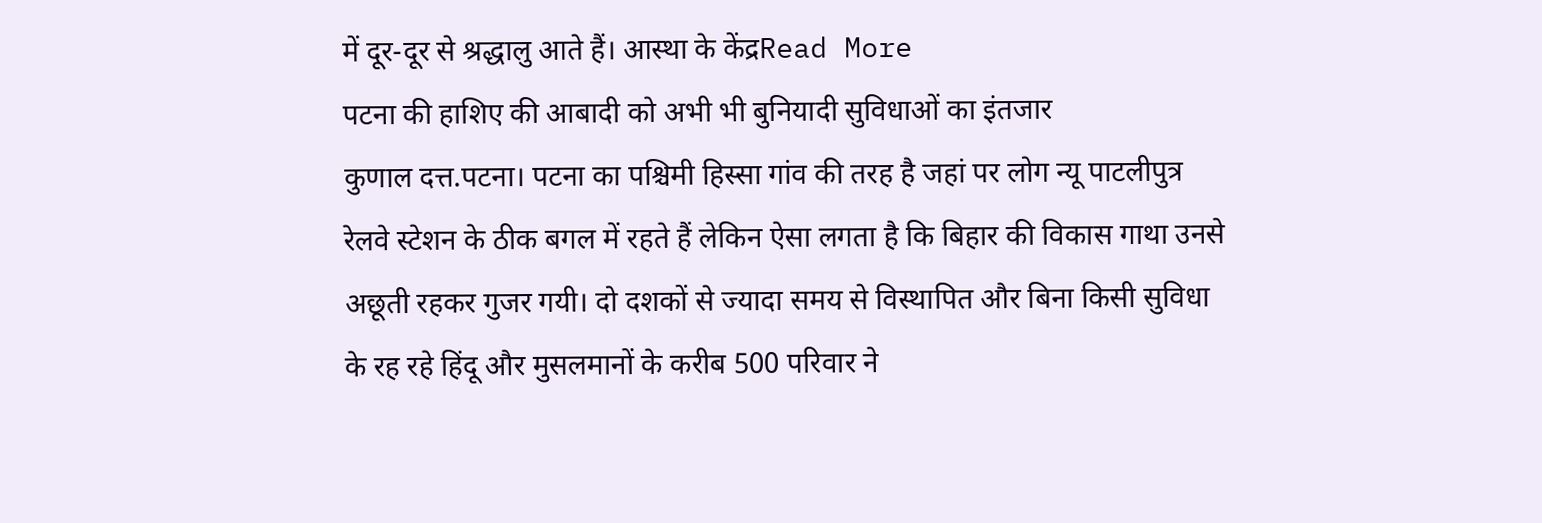में दूर-दूर से श्रद्धालु आते हैं। आस्था के केंद्रRead More
पटना की हाशिए की आबादी को अभी भी बुनियादी सुविधाओं का इंतजार
कुणाल दत्त.पटना। पटना का पश्चिमी हिस्सा गांव की तरह है जहां पर लोग न्यू पाटलीपुत्र रेलवे स्टेशन के ठीक बगल में रहते हैं लेकिन ऐसा लगता है कि बिहार की विकास गाथा उनसे अछूती रहकर गुजर गयी। दो दशकों से ज्यादा समय से विस्थापित और बिना किसी सुविधा के रह रहे हिंदू और मुसलमानों के करीब 500 परिवार ने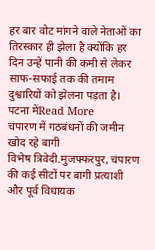हर बार वोट मांगने वाले नेताओं का तिरस्कार ही झेला है क्योंकि हर दिन उन्हें पानी की कमी से लेकर साफ-सफाई तक की तमाम दुश्वारियों को झेलना पड़ता है। पटना मेंRead More
चंपारण में गठबंधनों की जमीन खोद रहे बागी
विभेष त्रिवेदी.मुजफ्फरपुर, चंपारण की कई सीटों पर बागी प्रत्याशी और पूर्व विधायक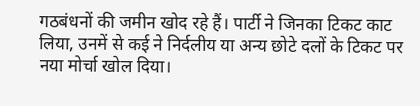गठबंधनों की जमीन खोद रहे हैं। पार्टी ने जिनका टिकट काट लिया, उनमें से कई ने निर्दलीय या अन्य छोटे दलों के टिकट पर नया मोर्चा खोल दिया।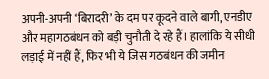अपनी-अपनी ‘बिरादरी’ के दम पर कूदने वाले बागी, एनडीए और महागठबंधन को बड़ी चुनौती दे रहे हैं। हालांकि ये सीधी लड़ाई में नहीं हैं, फिर भी ये जिस गठबंधन की जमीन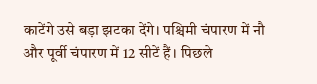काटेंगे उसे बड़ा झटका देंगे। पश्चिमी चंपारण में नौ और पूर्वी चंपारण में 12 सीटें हैं। पिछले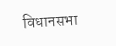विधानसभा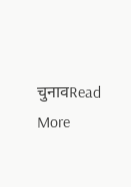चुनावRead More